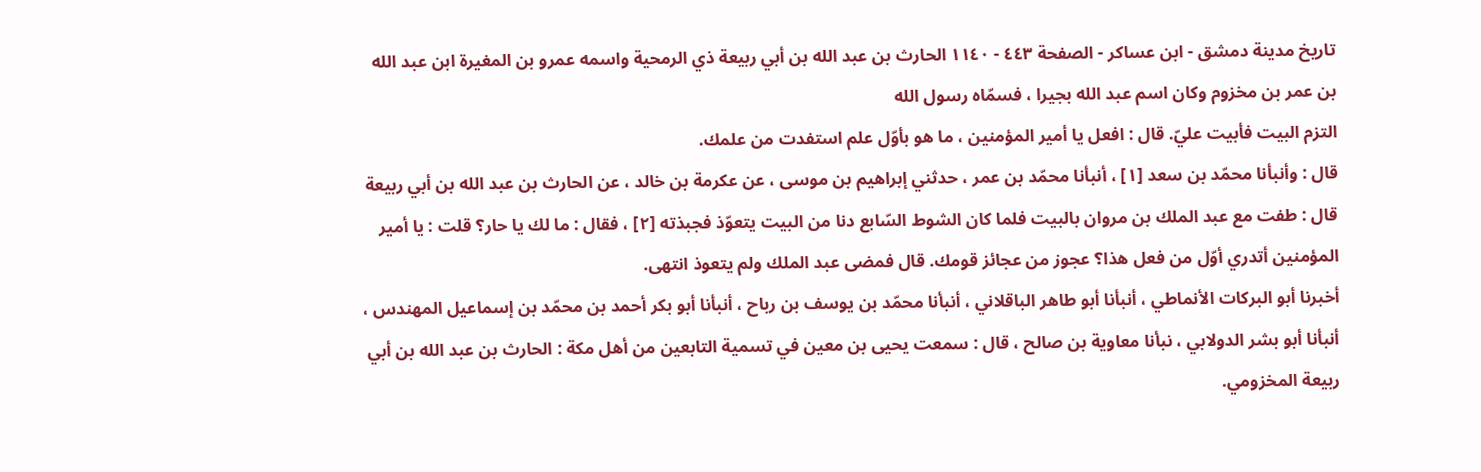تاريخ مدينة دمشق - ابن عساكر - الصفحة ٤٤٣ - ١١٤٠ الحارث بن عبد الله بن أبي ربيعة ذي الرمحية واسمه عمرو بن المغيرة ابن عبد الله بن عمر بن مخزوم وكان اسم عبد الله بجيرا ، فسمّاه رسول الله
التزم البيت فأبيت عليّ. قال : افعل يا أمير المؤمنين ، ما هو بأوّل علم استفدت من علمك.
قال : وأنبأنا محمّد بن سعد [١] ، أنبأنا محمّد بن عمر ، حدثني إبراهيم بن موسى ، عن عكرمة بن خالد ، عن الحارث بن عبد الله بن أبي ربيعة قال : طفت مع عبد الملك بن مروان بالبيت فلما كان الشوط السّابع دنا من البيت يتعوّذ فجبذته [٢] ، فقال : ما لك يا حار؟ قلت : يا أمير المؤمنين أتدري أوّل من فعل هذا؟ عجوز من عجائز قومك. قال فمضى عبد الملك ولم يتعوذ انتهى.
أخبرنا أبو البركات الأنماطي ، أنبأنا أبو طاهر الباقلاني ، أنبأنا محمّد بن يوسف بن رباح ، أنبأنا أبو بكر أحمد بن محمّد بن إسماعيل المهندس ، أنبأنا أبو بشر الدولابي ، نبأنا معاوية بن صالح ، قال : سمعت يحيى بن معين في تسمية التابعين من أهل مكة : الحارث بن عبد الله بن أبي ربيعة المخزومي.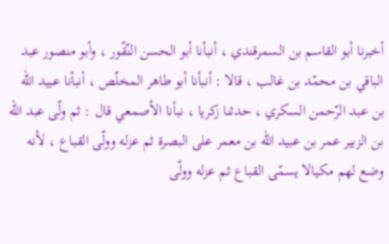أخبرنا أبو القاسم بن السمرقندي ، أنبأنا أبو الحسن النّقّور ، وأبو منصور عبد الباقي بن محمّد بن غالب ، قالا : أنبأنا أبو طاهر المخلّص ، أنبأنا عبيد الله بن عبد الرّحمن السكري ، حدثنا زكريا ، نبأنا الأصمعي قال : ثم ولّى عبد الله بن الزبير عمر بن عبيد الله بن معمر على البصرة ثم عزله وولّى القباع ، لأنه وضع لهم مكيالا يسمّى القباع ثم عزله وولّى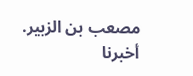مصعب بن الزبير.
أخبرنا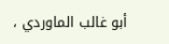أبو غالب الماوردي ،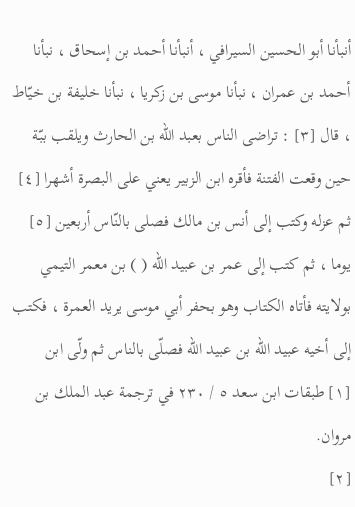أنبأنا أبو الحسين السيرافي ، أنبأنا أحمد بن إسحاق ، نبأنا أحمد بن عمران ، نبأنا موسى بن زكريا ، نبأنا خليفة بن خيّاط ، قال [٣] : تراضى الناس بعبد الله بن الحارث ويلقب ببّة حين وقعت الفتنة فأقره ابن الزبير يعني على البصرة أشهرا [٤] ثم عزله وكتب إلى أنس بن مالك فصلى بالنّاس أربعين [٥] يوما ، ثم كتب إلى عمر بن عبيد الله ( ) بن معمر التيمي بولايته فأتاه الكتاب وهو بحفر أبي موسى يريد العمرة ، فكتب إلى أخيه عبيد الله بن عبيد الله فصلّى بالناس ثم ولّى ابن
[١] طبقات ابن سعد ٥ / ٢٣٠ في ترجمة عبد الملك بن مروان.
[٢]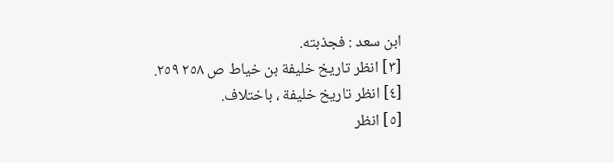ابن سعد : فجذبته.
[٣] انظر تاريخ خليفة بن خياط ص ٢٥٨ ٢٥٩.
[٤] انظر تاريخ خليفة ، باختلاف.
[٥] انظر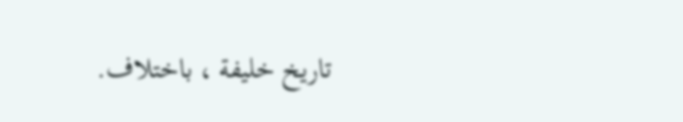تاريخ خليفة ، باختلاف.